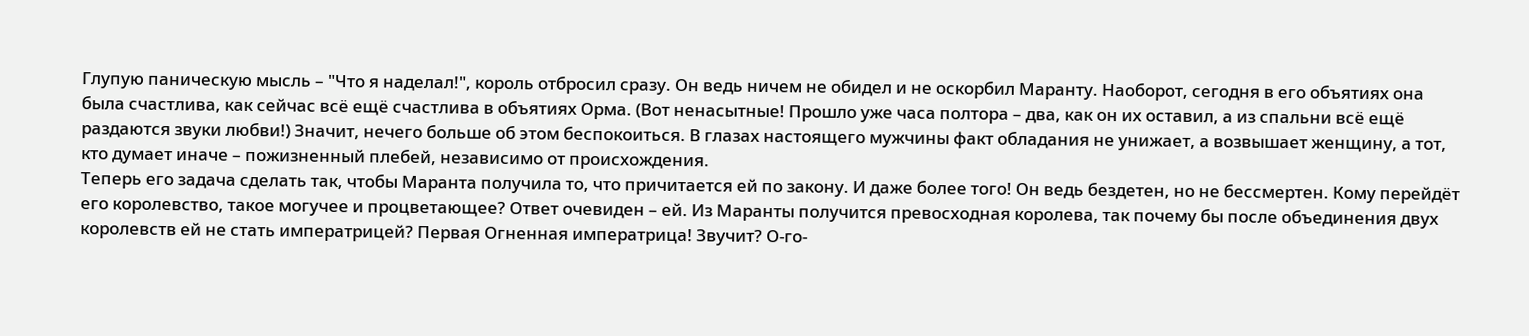Глупую паническую мысль – "Что я наделал!", король отбросил сразу. Он ведь ничем не обидел и не оскорбил Маранту. Наоборот, сегодня в его объятиях она была счастлива, как сейчас всё ещё счастлива в объятиях Орма. (Вот ненасытные! Прошло уже часа полтора – два, как он их оставил, а из спальни всё ещё раздаются звуки любви!) Значит, нечего больше об этом беспокоиться. В глазах настоящего мужчины факт обладания не унижает, а возвышает женщину, а тот, кто думает иначе – пожизненный плебей, независимо от происхождения.
Теперь его задача сделать так, чтобы Маранта получила то, что причитается ей по закону. И даже более того! Он ведь бездетен, но не бессмертен. Кому перейдёт его королевство, такое могучее и процветающее? Ответ очевиден – ей. Из Маранты получится превосходная королева, так почему бы после объединения двух королевств ей не стать императрицей? Первая Огненная императрица! Звучит? О-го-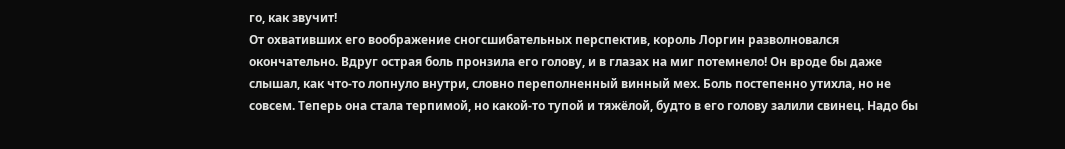го, как звучит!
От охвативших его воображение сногсшибательных перспектив, король Лоргин разволновался окончательно. Вдруг острая боль пронзила его голову, и в глазах на миг потемнело! Он вроде бы даже слышал, как что-то лопнуло внутри, словно переполненный винный мех. Боль постепенно утихла, но не совсем. Теперь она стала терпимой, но какой-то тупой и тяжёлой, будто в его голову залили свинец. Надо бы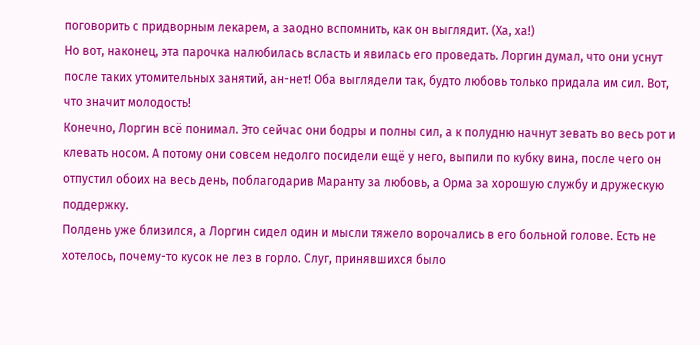поговорить с придворным лекарем, а заодно вспомнить, как он выглядит. (Ха, ха!)
Но вот, наконец, эта парочка налюбилась всласть и явилась его проведать. Лоргин думал, что они уснут после таких утомительных занятий, ан-нет! Оба выглядели так, будто любовь только придала им сил. Вот, что значит молодость!
Конечно, Лоргин всё понимал. Это сейчас они бодры и полны сил, а к полудню начнут зевать во весь рот и клевать носом. А потому они совсем недолго посидели ещё у него, выпили по кубку вина, после чего он отпустил обоих на весь день, поблагодарив Маранту за любовь, а Орма за хорошую службу и дружескую поддержку.
Полдень уже близился, а Лоргин сидел один и мысли тяжело ворочались в его больной голове. Есть не хотелось, почему-то кусок не лез в горло. Слуг, принявшихся было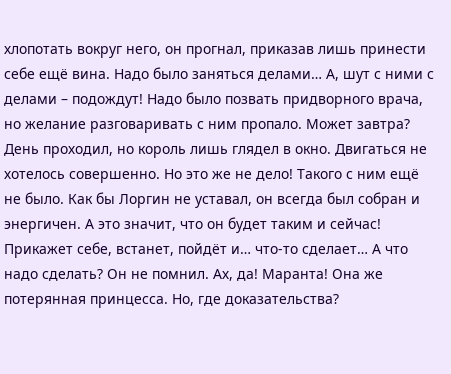хлопотать вокруг него, он прогнал, приказав лишь принести себе ещё вина. Надо было заняться делами… А, шут с ними с делами – подождут! Надо было позвать придворного врача, но желание разговаривать с ним пропало. Может завтра?
День проходил, но король лишь глядел в окно. Двигаться не хотелось совершенно. Но это же не дело! Такого с ним ещё не было. Как бы Лоргин не уставал, он всегда был собран и энергичен. А это значит, что он будет таким и сейчас! Прикажет себе, встанет, пойдёт и… что-то сделает… А что надо сделать? Он не помнил. Ах, да! Маранта! Она же потерянная принцесса. Но, где доказательства?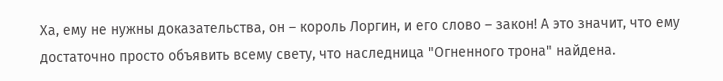Ха, ему не нужны доказательства, он – король Лоргин, и его слово – закон! А это значит, что ему достаточно просто объявить всему свету, что наследница "Огненного трона" найдена.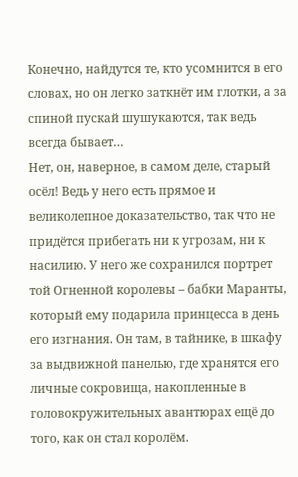Конечно, найдутся те, кто усомнится в его словах, но он легко заткнёт им глотки, а за спиной пускай шушукаются, так ведь всегда бывает…
Нет, он, наверное, в самом деле, старый осёл! Ведь у него есть прямое и великолепное доказательство, так что не придётся прибегать ни к угрозам, ни к насилию. У него же сохранился портрет той Огненной королевы – бабки Маранты, который ему подарила принцесса в день его изгнания. Он там, в тайнике, в шкафу за выдвижной панелью, где хранятся его личные сокровища, накопленные в головокружительных авантюрах ещё до того, как он стал королём.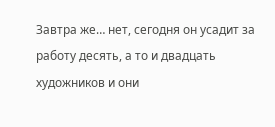Завтра же… нет, сегодня он усадит за работу десять, а то и двадцать художников и они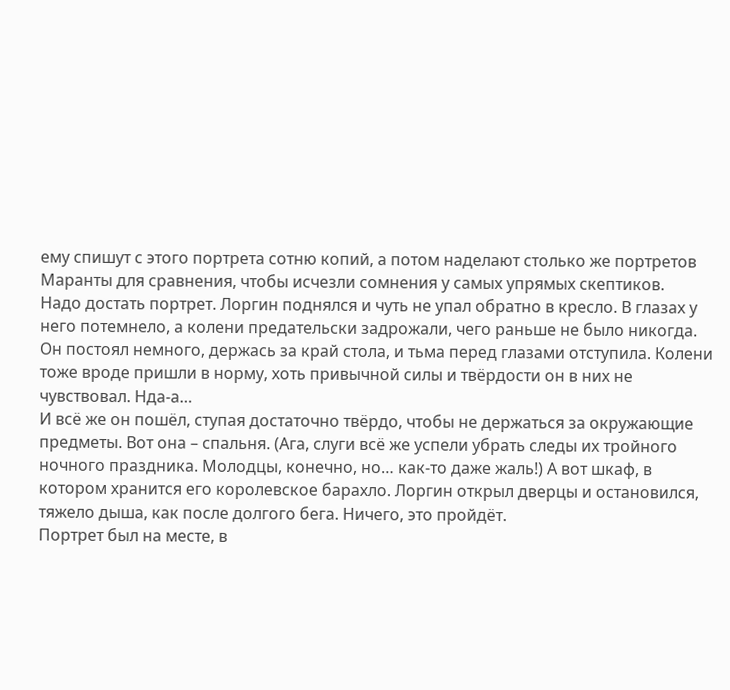ему спишут с этого портрета сотню копий, а потом наделают столько же портретов Маранты для сравнения, чтобы исчезли сомнения у самых упрямых скептиков.
Надо достать портрет. Лоргин поднялся и чуть не упал обратно в кресло. В глазах у него потемнело, а колени предательски задрожали, чего раньше не было никогда. Он постоял немного, держась за край стола, и тьма перед глазами отступила. Колени тоже вроде пришли в норму, хоть привычной силы и твёрдости он в них не чувствовал. Нда-а…
И всё же он пошёл, ступая достаточно твёрдо, чтобы не держаться за окружающие предметы. Вот она – спальня. (Ага, слуги всё же успели убрать следы их тройного ночного праздника. Молодцы, конечно, но… как-то даже жаль!) А вот шкаф, в котором хранится его королевское барахло. Лоргин открыл дверцы и остановился, тяжело дыша, как после долгого бега. Ничего, это пройдёт.
Портрет был на месте, в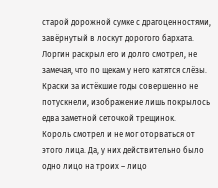старой дорожной сумке с драгоценностями, завёрнутый в лоскут дорогого бархата. Лоргин раскрыл его и долго смотрел, не замечая, что по щекам у него катятся слёзы. Краски за истёкшие годы совершенно не потускнели, изображение лишь покрылось едва заметной сеточкой трещинок.
Король смотрел и не мог оторваться от этого лица. Да, у них действительно было одно лицо на троих – лицо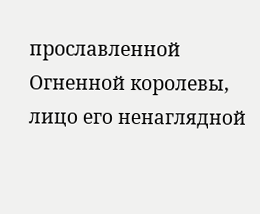прославленной Огненной королевы, лицо его ненаглядной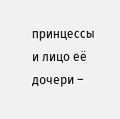принцессы и лицо её дочери –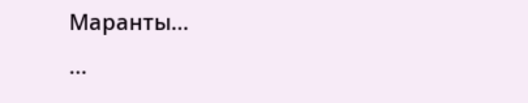Маранты…
...